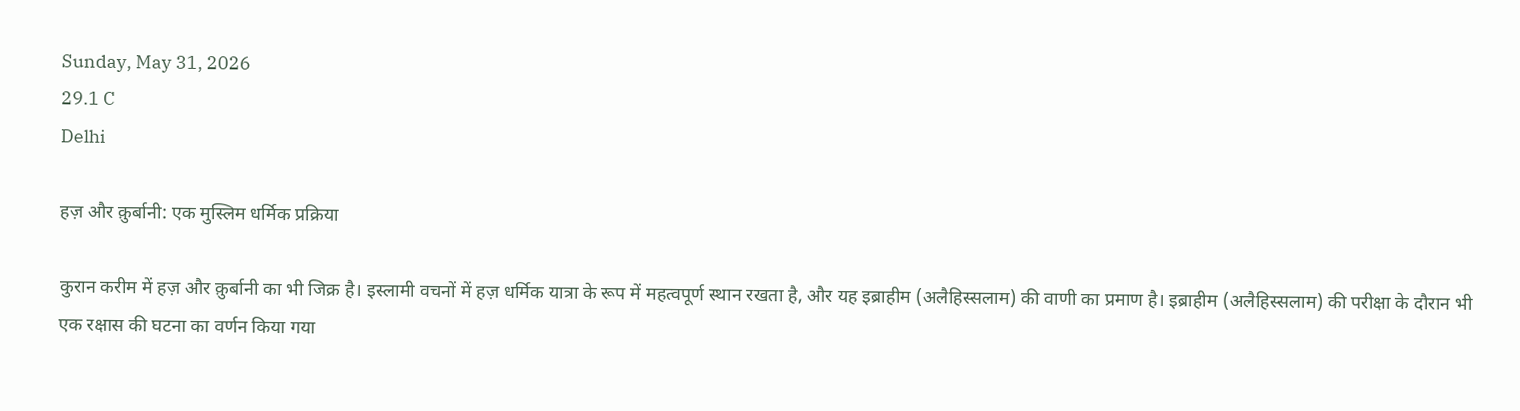Sunday, May 31, 2026
29.1 C
Delhi

हज़ और क़ुर्बानी: एक मुस्लिम धर्मिक प्रक्रिया

कुरान करीम में हज़ और क़ुर्बानी का भी जिक्र है। इस्लामी वचनों में हज़ धर्मिक यात्रा के रूप में महत्वपूर्ण स्थान रखता है, और यह इब्राहीम (अलैहिस्सलाम) की वाणी का प्रमाण है। इब्राहीम (अलैहिस्सलाम) की परीक्षा के दौरान भी एक रक्षास की घटना का वर्णन किया गया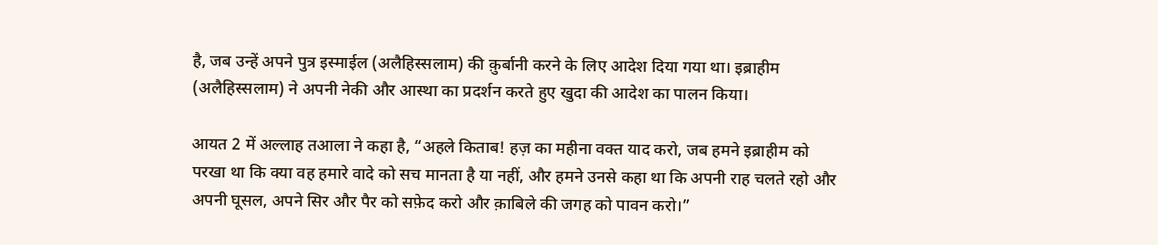है, जब उन्हें अपने पुत्र इस्माईल (अलैहिस्सलाम) की क़ुर्बानी करने के लिए आदेश दिया गया था। इब्राहीम (अलैहिस्सलाम) ने अपनी नेकी और आस्था का प्रदर्शन करते हुए खुदा की आदेश का पालन किया।

आयत 2 में अल्लाह तआला ने कहा है, “अहले किताब! हज़ का महीना वक्त याद करो, जब हमने इब्राहीम को परखा था कि क्या वह हमारे वादे को सच मानता है या नहीं, और हमने उनसे कहा था कि अपनी राह चलते रहो और अपनी घूसल, अपने सिर और पैर को सफ़ेद करो और क़ाबिले की जगह को पावन करो।”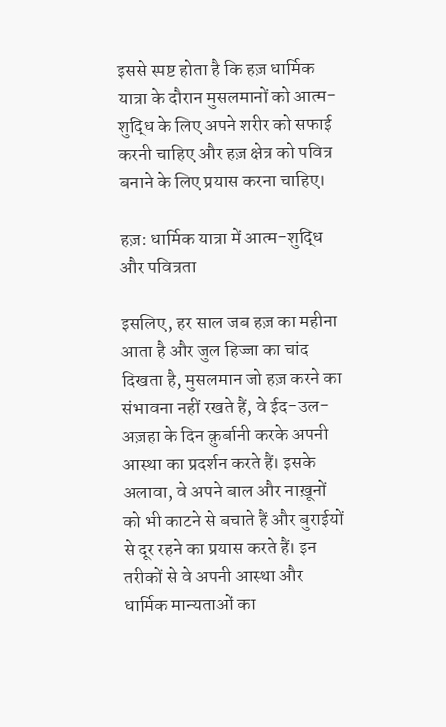इससे स्पष्ट होता है कि हज़ धार्मिक यात्रा के दौरान मुसलमानों को आत्म-शुद्धि के लिए अपने शरीर को सफाई करनी चाहिए और हज़ क्षेत्र को पवित्र बनाने के लिए प्रयास करना चाहिए।

हज़: धार्मिक यात्रा में आत्म-शुद्धि और पवित्रता

इसलिए, हर साल जब हज़ का महीना आता है और जुल हिज्जा का चांद दिखता है, मुसलमान जो हज़ करने का संभावना नहीं रखते हैं, वे ईद-उल-अज़हा के दिन क़ुर्बानी करके अपनी आस्था का प्रदर्शन करते हैं। इसके अलावा, वे अपने बाल और नाख़ूनों को भी काटने से बचाते हैं और बुराईयों से दूर रहने का प्रयास करते हैं। इन तरीकों से वे अपनी आस्था और धार्मिक मान्यताओं का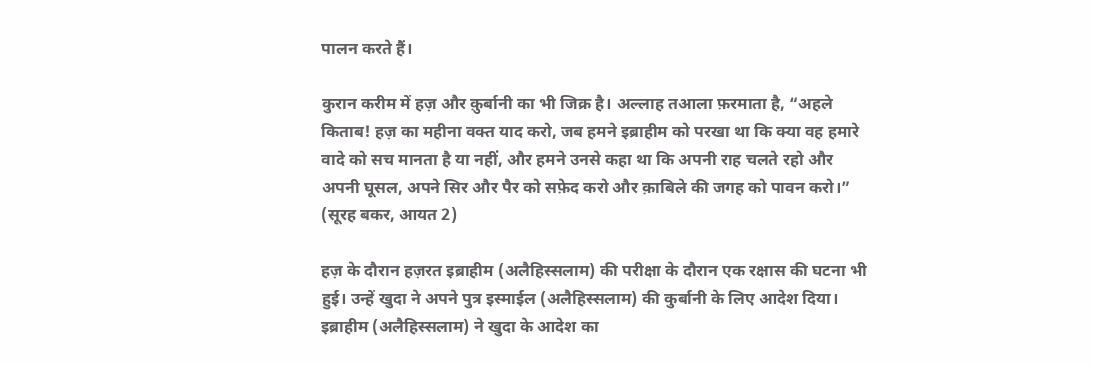पालन करते हैं।

कुरान करीम में हज़ और क़ुर्बानी का भी जिक्र है। अल्लाह तआला फ़रमाता है, “अहले किताब! हज़ का महीना वक्त याद करो, जब हमने इब्राहीम को परखा था कि क्या वह हमारे वादे को सच मानता है या नहीं, और हमने उनसे कहा था कि अपनी राह चलते रहो और अपनी घूसल, अपने सिर और पैर को सफ़ेद करो और क़ाबिले की जगह को पावन करो।” (सूरह बकर, आयत 2)

हज़ के दौरान हज़रत इब्राहीम (अलैहिस्सलाम) की परीक्षा के दौरान एक रक्षास की घटना भी हुई। उन्हें खुदा ने अपने पुत्र इस्माईल (अलैहिस्सलाम) की कुर्बानी के लिए आदेश दिया। इब्राहीम (अलैहिस्सलाम) ने खुदा के आदेश का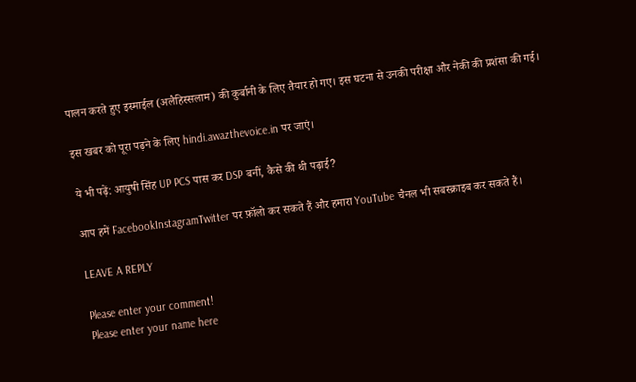पालन करते हुए इस्माईल (अलैहिस्सलाम) की कुर्बानी के लिए तैयार हो गए। इस घटना से उनकी परीक्षा और नेकी की प्रशंसा की गई।

इस खबर को पूरा पढ़ने के लिए hindi.awazthevoice.in पर जाएं।

ये भी पढ़ें: आयुषी सिंह UP PCS पास कर DSP बनीं, कैसे की थी पढ़ाई?

आप हमें FacebookInstagramTwitter पर फ़ॉलो कर सकते हैं और हमारा YouTube चैनल भी सबस्क्राइब कर सकते हैं।

LEAVE A REPLY

Please enter your comment!
Please enter your name here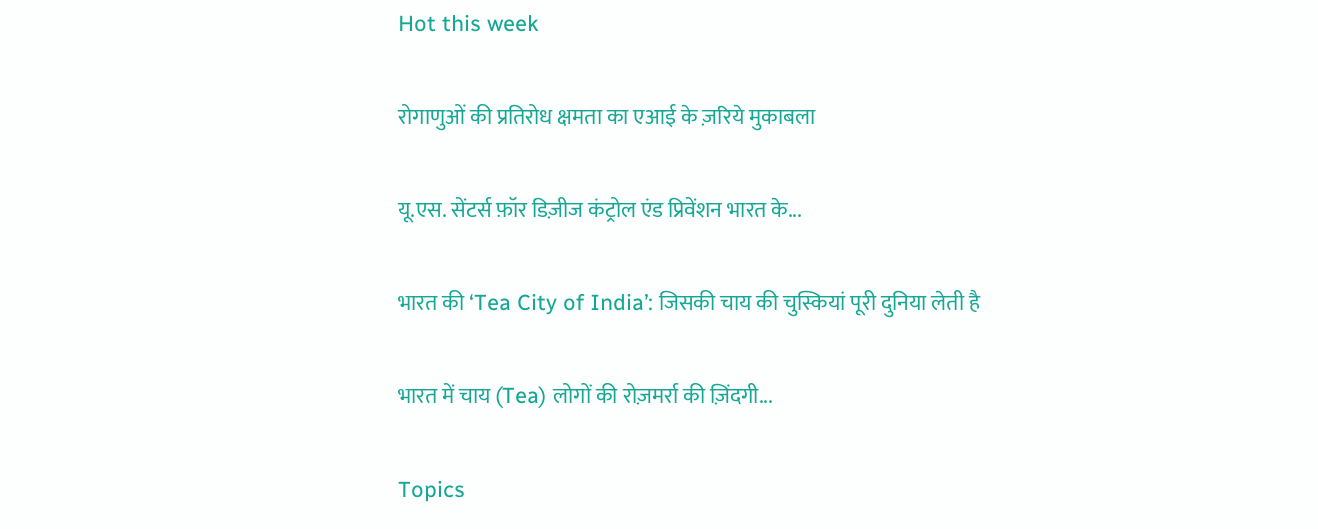Hot this week

रोगाणुओं की प्रतिरोध क्षमता का एआई के ज़रिये मुकाबला

यू.एस. सेंटर्स फ़ॉर डिज़ीज कंट्रोल एंड प्रिवेंशन भारत के...

भारत की ‘Tea City of India’: जिसकी चाय की चुस्कियां पूरी दुनिया लेती है

भारत में चाय (Tea) लोगों की रोज़मर्रा की ज़िंदगी...

Topics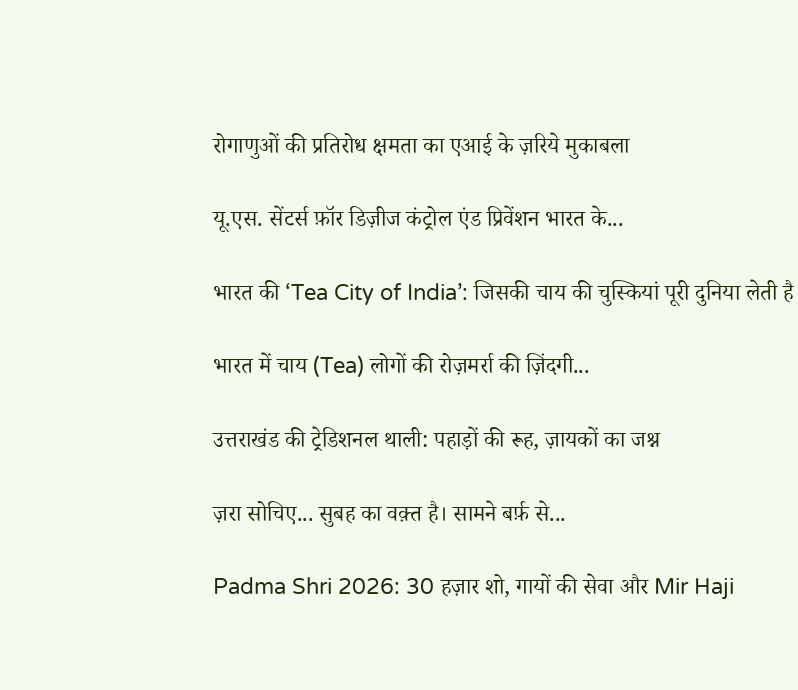रोगाणुओं की प्रतिरोध क्षमता का एआई के ज़रिये मुकाबला

यू.एस. सेंटर्स फ़ॉर डिज़ीज कंट्रोल एंड प्रिवेंशन भारत के...

भारत की ‘Tea City of India’: जिसकी चाय की चुस्कियां पूरी दुनिया लेती है

भारत में चाय (Tea) लोगों की रोज़मर्रा की ज़िंदगी...

उत्तराखंड की ट्रेडिशनल थाली: पहाड़ों की रूह, ज़ायकों का जश्न

ज़रा सोचिए... सुबह का वक़्त है। सामने बर्फ़ से...

Padma Shri 2026: 30 हज़ार शो, गायों की सेवा और Mir Haji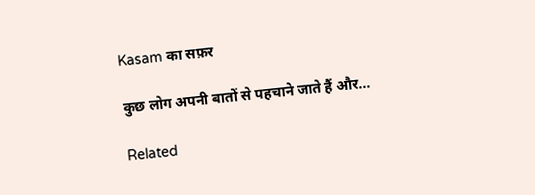Kasam का सफ़र

कुछ लोग अपनी बातों से पहचाने जाते हैं और...

Related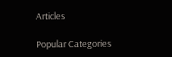Articles

Popular Categories